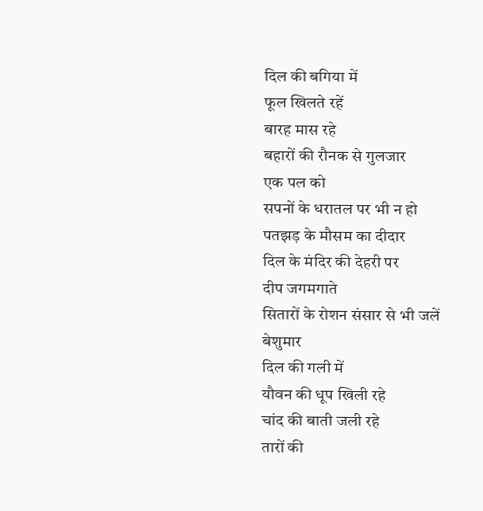दिल की बगिया में
फूल खिलते रहें
बारह मास रहे
बहारों की रौनक से गुलजार
एक पल को
सपनों के धरातल पर भी न हो
पतझड़ के मौसम का दीदार
दिल के मंदिर की देहरी पर
दीप जगमगाते
सितारों के रोशन संसार से भी जलें
बेशुमार
दिल की गली में
यौवन की धूप खिली रहे
चांद की बाती जली रहे
तारों की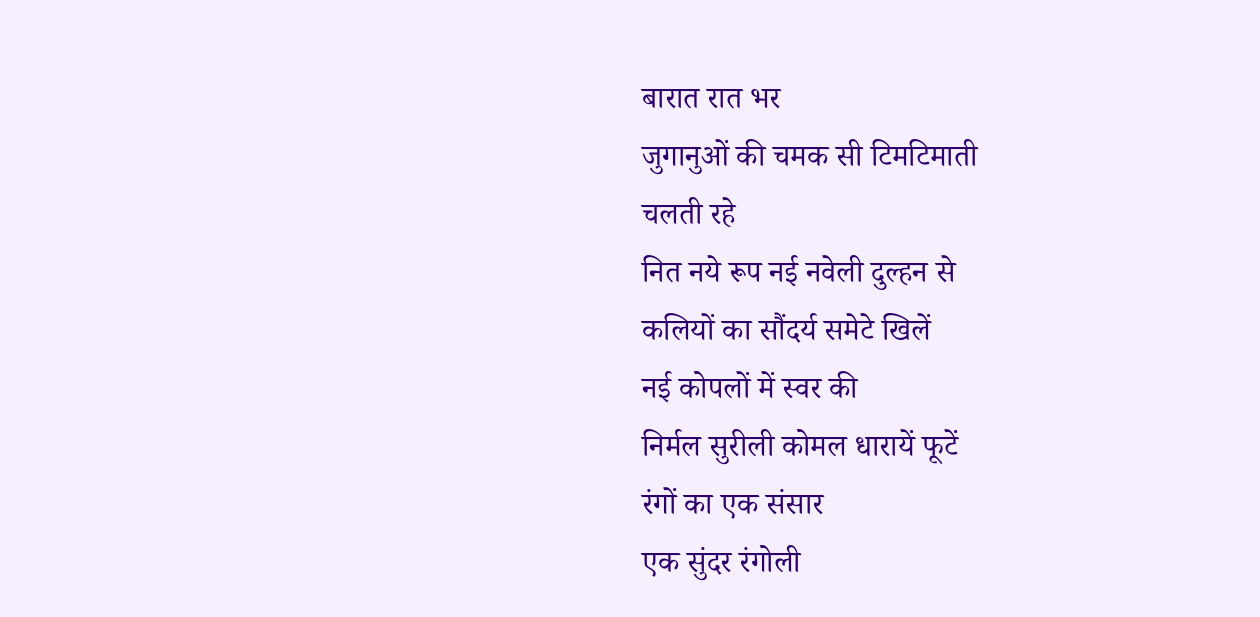बारात रात भर
जुगानुओं की चमक सी टिमटिमाती
चलती रहे
नित नये रूप नई नवेली दुल्हन से
कलियों का सौंदर्य समेटे खिलें
नई कोपलों में स्वर की
निर्मल सुरीली कोमल धारायें फूटें
रंगों का एक संसार
एक सुंदर रंगोली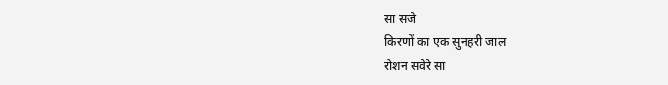सा सजे
किरणों का एक सुनहरी जाल
रोशन सवेरे सा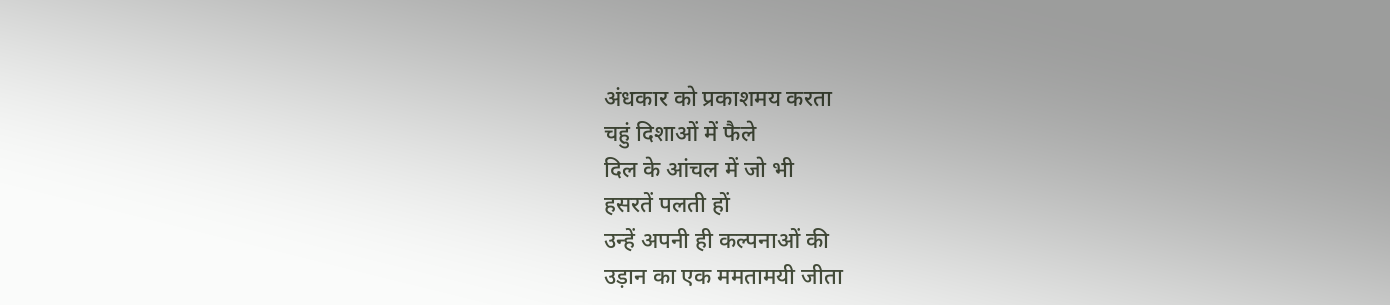अंधकार को प्रकाशमय करता
चहुं दिशाओं में फैले
दिल के आंचल में जो भी
हसरतें पलती हों
उन्हें अपनी ही कल्पनाओं की
उड़ान का एक ममतामयी जीता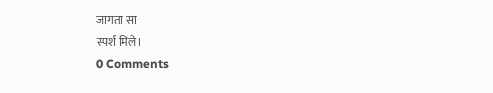जागता सा
स्पर्श मिले।
0 Comments